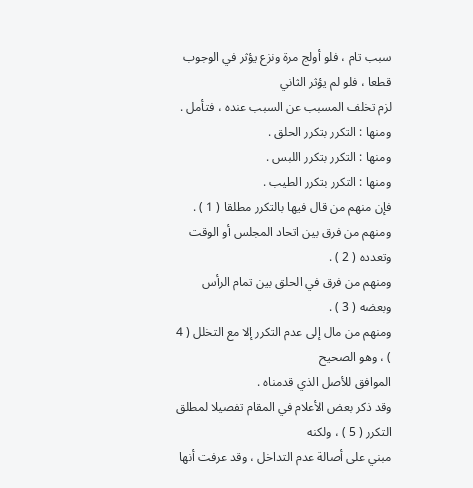سبب تام ، فلو أولج مرة ونزع يؤثر في الوجوب قطعا ، فلو لم يؤثر الثاني
لزم تخلف المسبب عن السبب عنده ، فتأمل .
ومنها : التكرر بتكرر الحلق .
ومنها : التكرر بتكرر اللبس .
ومنها : التكرر بتكرر الطيب .
فإن منهم من قال فيها بالتكرر مطلقا ( 1 ) .
ومنهم من فرق بين اتحاد المجلس أو الوقت وتعدده ( 2 ) .
ومنهم من فرق في الحلق بين تمام الرأس وبعضه ( 3 ) .
ومنهم من مال إلى عدم التكرر إلا مع التخلل ( 4 ) ، وهو الصحيح
الموافق للأصل الذي قدمناه .
وقد ذكر بعض الأعلام في المقام تفصيلا لمطلق التكرر ( 5 ) ، ولكنه
مبني على أصالة عدم التداخل ، وقد عرفت أنها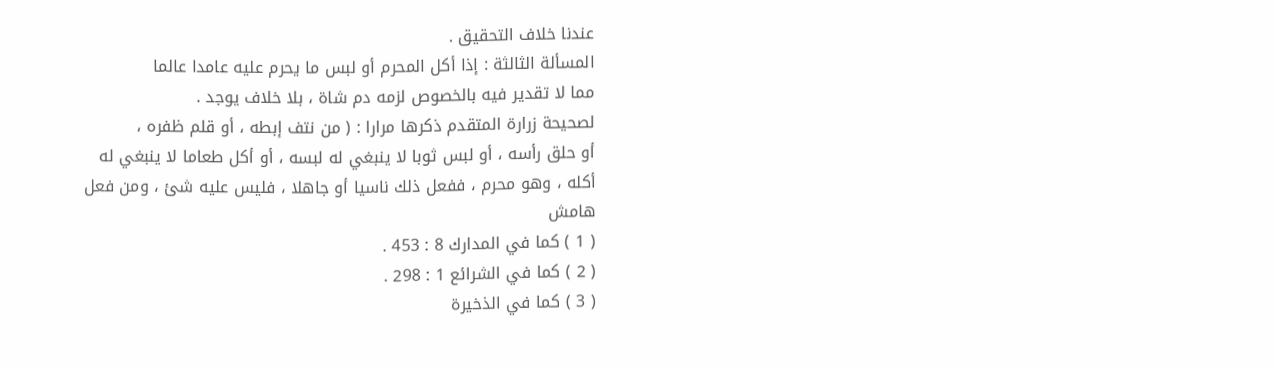عندنا خلاف التحقيق .
المسألة الثالثة : إذا أكل المحرم أو لبس ما يحرم عليه عامدا عالما
مما لا تقدير فيه بالخصوص لزمه دم شاة ، بلا خلاف يوجد .
لصحيحة زرارة المتقدم ذكرها مرارا : ( من نتف إبطه ، أو قلم ظفره ،
أو حلق رأسه ، أو لبس ثوبا لا ينبغي له لبسه ، أو أكل طعاما لا ينبغي له
أكله ، وهو محرم ، ففعل ذلك ناسيا أو جاهلا ، فليس عليه شئ ، ومن فعل
هامش
( 1 ) كما في المدارك 8 : 453 .
( 2 ) كما في الشرائع 1 : 298 .
( 3 ) كما في الذخيرة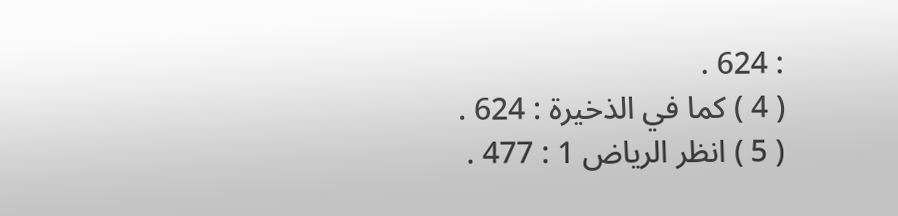: 624 .
( 4 ) كما في الذخيرة : 624 .
( 5 ) انظر الرياض 1 : 477 .